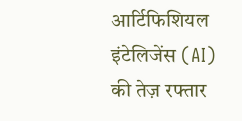आर्टिफिशियल इंटेलिजेंस (AI) की तेज़ रफ्तार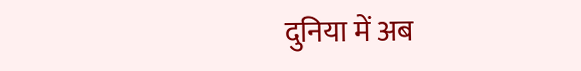दुनिया में अब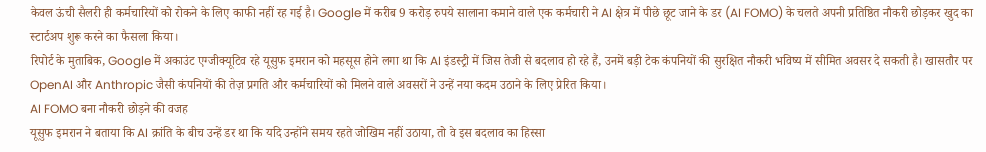केवल ऊंची सैलरी ही कर्मचारियों को रोकने के लिए काफी नहीं रह गई है। Google में करीब 9 करोड़ रुपये सालाना कमाने वाले एक कर्मचारी ने AI क्षेत्र में पीछे छूट जाने के डर (AI FOMO) के चलते अपनी प्रतिष्ठित नौकरी छोड़कर खुद का स्टार्टअप शुरू करने का फैसला किया।
रिपोर्ट के मुताबिक, Google में अकाउंट एग्जीक्यूटिव रहे यूसुफ इमरान को महसूस होने लगा था कि AI इंडस्ट्री में जिस तेजी से बदलाव हो रहे हैं, उनमें बड़ी टेक कंपनियों की सुरक्षित नौकरी भविष्य में सीमित अवसर दे सकती है। खासतौर पर OpenAI और Anthropic जैसी कंपनियों की तेज़ प्रगति और कर्मचारियों को मिलने वाले अवसरों ने उन्हें नया कदम उठाने के लिए प्रेरित किया।
AI FOMO बना नौकरी छोड़ने की वजह
यूसुफ इमरान ने बताया कि AI क्रांति के बीच उन्हें डर था कि यदि उन्होंने समय रहते जोखिम नहीं उठाया, तो वे इस बदलाव का हिस्सा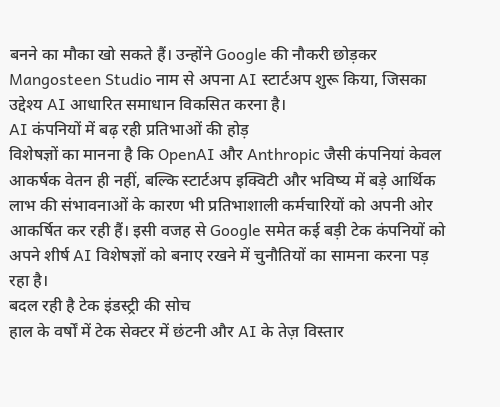बनने का मौका खो सकते हैं। उन्होंने Google की नौकरी छोड़कर Mangosteen Studio नाम से अपना AI स्टार्टअप शुरू किया, जिसका उद्देश्य AI आधारित समाधान विकसित करना है।
AI कंपनियों में बढ़ रही प्रतिभाओं की होड़
विशेषज्ञों का मानना है कि OpenAI और Anthropic जैसी कंपनियां केवल आकर्षक वेतन ही नहीं, बल्कि स्टार्टअप इक्विटी और भविष्य में बड़े आर्थिक लाभ की संभावनाओं के कारण भी प्रतिभाशाली कर्मचारियों को अपनी ओर आकर्षित कर रही हैं। इसी वजह से Google समेत कई बड़ी टेक कंपनियों को अपने शीर्ष AI विशेषज्ञों को बनाए रखने में चुनौतियों का सामना करना पड़ रहा है।
बदल रही है टेक इंडस्ट्री की सोच
हाल के वर्षों में टेक सेक्टर में छंटनी और AI के तेज़ विस्तार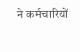ने कर्मचारियों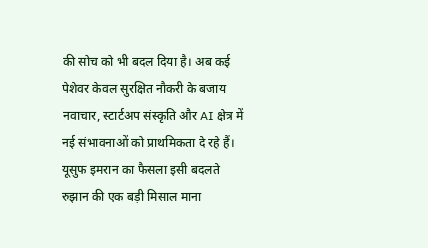की सोच को भी बदल दिया है। अब कई पेशेवर केवल सुरक्षित नौकरी के बजाय नवाचार, स्टार्टअप संस्कृति और AI क्षेत्र में नई संभावनाओं को प्राथमिकता दे रहे हैं। यूसुफ इमरान का फैसला इसी बदलते रुझान की एक बड़ी मिसाल माना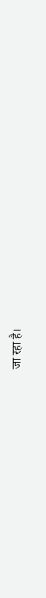जा रहा है।